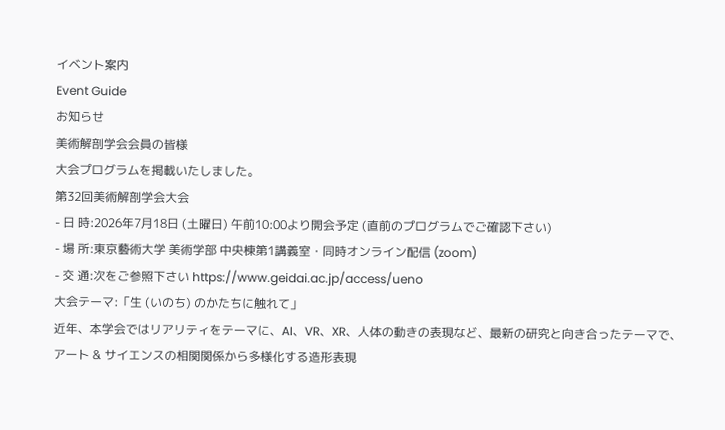イベント案内
Event Guide
お知らせ
美術解剖学会会員の皆様
大会プログラムを掲載いたしました。
第32回美術解剖学会大会
- 日 時:2026年7月18日 (土曜日) 午前10:00より開会予定 (直前のプログラムでご確認下さい)
- 場 所:東京藝術大学 美術学部 中央棟第1講義室・同時オンライン配信 (zoom)
- 交 通:次をご参照下さい https://www.geidai.ac.jp/access/ueno
大会テーマ:「生 (いのち) のかたちに触れて」
近年、本学会ではリアリティをテーマに、AI、VR、XR、人体の動きの表現など、最新の研究と向き合ったテーマで、アート & サイエンスの相関関係から多様化する造形表現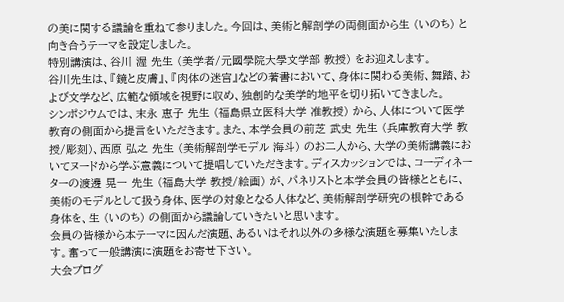の美に関する議論を重ねて参りました。今回は、美術と解剖学の両側面から生 (いのち) と向き合うテーマを設定しました。
特別講演は、谷川 渥 先生 (美学者/元國學院大學文学部 教授) をお迎えします。
谷川先生は、『鏡と皮膚』、『肉体の迷宮』などの著書において、身体に関わる美術、舞踏、および文学など、広範な領域を視野に収め、独創的な美学的地平を切り拓いてきました。
シンポジウムでは、末永 恵子 先生 (福島県立医科大学 准教授) から、人体について医学教育の側面から提言をいただきます。また、本学会員の前芝 武史 先生 (兵庫教育大学 教授/彫刻)、西原 弘之 先生 (美術解剖学モデル 海斗) のお二人から、大学の美術講義においてヌードから学ぶ意義について提唱していただきます。ディスカッションでは、コーディネーターの渡邊 晃一 先生 (福島大学 教授/絵画) が、パネリストと本学会員の皆様とともに、美術のモデルとして扱う身体、医学の対象となる人体など、美術解剖学研究の根幹である身体を、生 (いのち) の側面から議論していきたいと思います。
会員の皆様から本テーマに因んだ演題、あるいはそれ以外の多様な演題を募集いたします。奮って一般講演に演題をお寄せ下さい。
大会プログ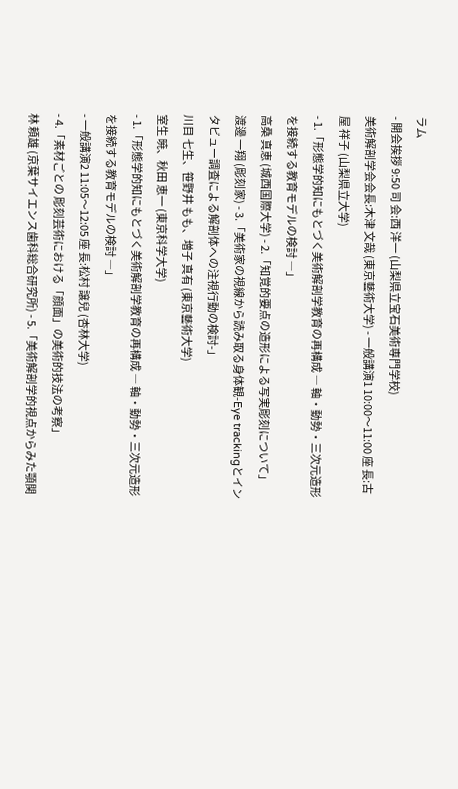ラム
- 開会挨拶 9:50 司 会:西 洋一 (山梨県立宝石美術専門学校)
美術解剖学会会長:木津 文哉 (東京藝術大学) - 一般講演1 10:00〜11:00 座 長:古屋 祥子 (山梨県立大学)
- 1.「形態学的知にもとづく美術解剖学教育の再構成 ― 軸・動勢・三次元造形を接続する教育モデルの検討 ―」
高桑 真恵 (城西国際大学) - 2.「知覚的要点の造形による写実彫刻について」
渡邊 一翔 (彫刻家) - 3.「美術家の視線から読み取る身体観-Eye trackingとインタビュー調査による解剖体への注視行動の検討-」
川目 七生、笹野井 もも、増子 真有 (東京藝術大学)
室生 暁、秋田 恵一 (東京科学大学)
- 1.「形態学的知にもとづく美術解剖学教育の再構成 ― 軸・動勢・三次元造形を接続する教育モデルの検討 ―」
- 一般講演2 11:05〜12:05 座 長:松村 譲兒 (杏林大学)
- 4.「素材ごとの 彫刻芸術における「顔面」の美術的技法の考察」
林 頼雄 (京葉サイエンス歯科総合研究所) - 5.「美術解剖学的視点からみた顎関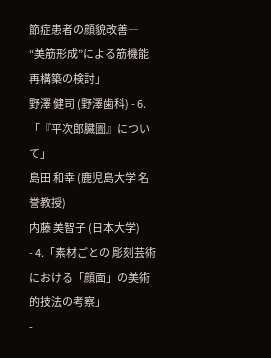節症患者の顔貌改善― “美筋形成”による筋機能再構築の検討」
野澤 健司 (野澤歯科) - 6.「『平次郎臓圖』について」
島田 和幸 (鹿児島大学 名誉教授)
内藤 美智子 (日本大学)
- 4.「素材ごとの 彫刻芸術における「顔面」の美術的技法の考察」
-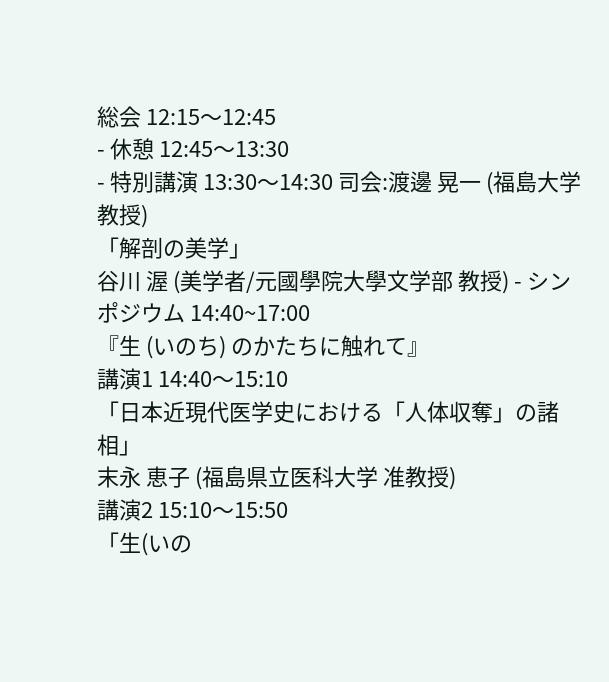総会 12:15〜12:45
- 休憩 12:45〜13:30
- 特別講演 13:30〜14:30 司会:渡邊 晃一 (福島大学 教授)
「解剖の美学」
谷川 渥 (美学者/元國學院大學文学部 教授) - シンポジウム 14:40~17:00
『生 (いのち) のかたちに触れて』
講演1 14:40〜15:10
「日本近現代医学史における「人体収奪」の諸相」
末永 恵子 (福島県立医科大学 准教授)
講演2 15:10〜15:50
「生(いの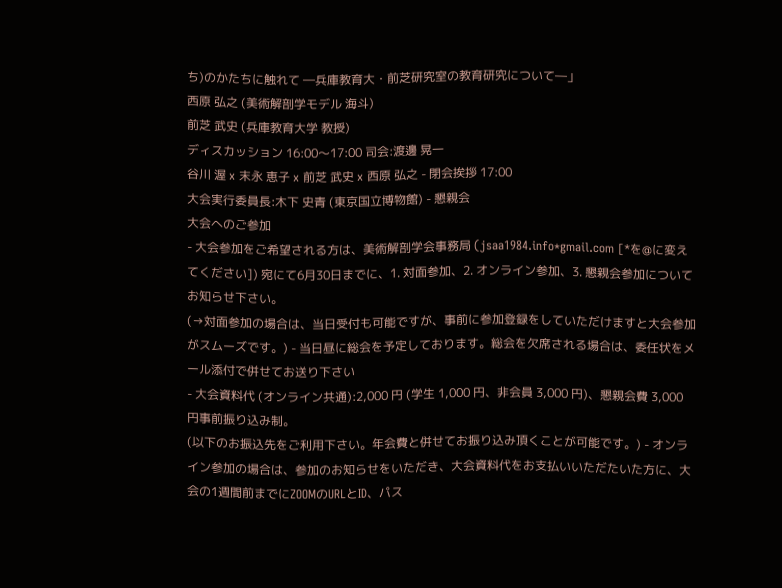ち)のかたちに触れて ―兵庫教育大・前芝研究室の教育研究について―」
西原 弘之 (美術解剖学モデル 海斗)
前芝 武史 (兵庫教育大学 教授)
ディスカッション 16:00〜17:00 司会:渡邊 晃一
谷川 渥 x 末永 恵子 x 前芝 武史 x 西原 弘之 - 閉会挨拶 17:00
大会実行委員長:木下 史青 (東京国立博物館) - 懇親会
大会へのご参加
- 大会参加をご希望される方は、美術解剖学会事務局 (jsaa1984.info*gmail.com [*を@に変えてください]) 宛にて6月30日までに、1. 対面参加、2. オンライン参加、3. 懇親会参加についてお知らせ下さい。
(→対面参加の場合は、当日受付も可能ですが、事前に参加登録をしていただけますと大会参加がスムーズです。) - 当日昼に総会を予定しております。総会を欠席される場合は、委任状をメール添付で併せてお送り下さい
- 大会資料代 (オンライン共通):2,000 円 (学生 1,000 円、非会員 3,000 円)、懇親会費 3,000 円事前振り込み制。
(以下のお振込先をご利用下さい。年会費と併せてお振り込み頂くことが可能です。) - オンライン参加の場合は、参加のお知らせをいただき、大会資料代をお支払いいただたいた方に、大会の1週間前までにZOOMのURLとID、パス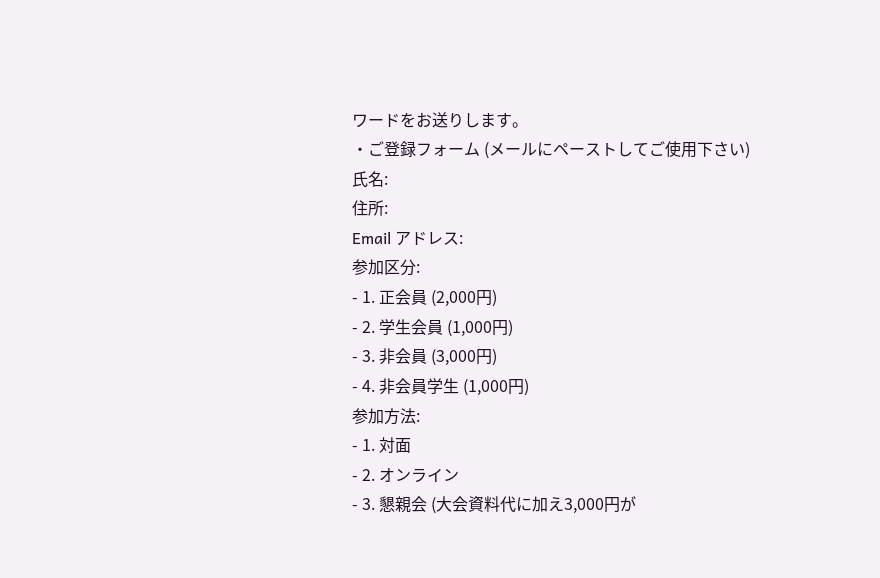ワードをお送りします。
・ご登録フォーム (メールにペーストしてご使用下さい)
氏名:
住所:
Email アドレス:
参加区分:
- 1. 正会員 (2,000円)
- 2. 学生会員 (1,000円)
- 3. 非会員 (3,000円)
- 4. 非会員学生 (1,000円)
参加方法:
- 1. 対面
- 2. オンライン
- 3. 懇親会 (大会資料代に加え3,000円が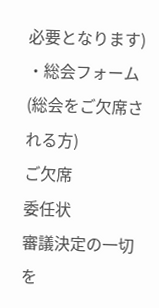必要となります)
・総会フォーム (総会をご欠席される方)
ご欠席
委任状
審議決定の一切を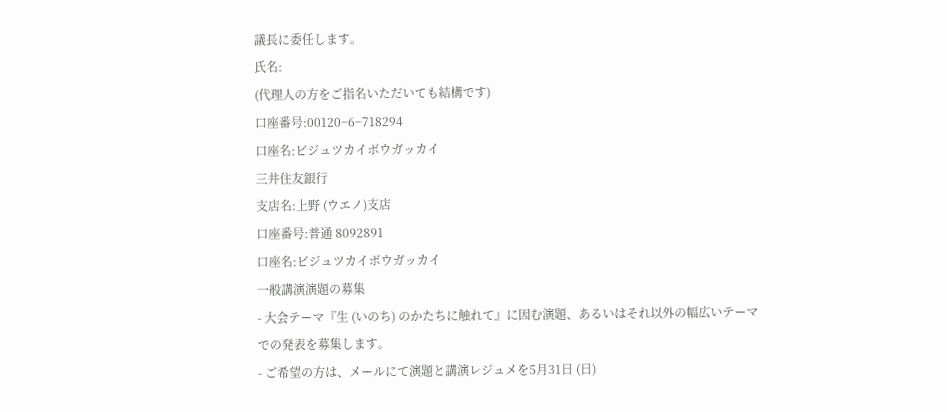議長に委任します。
氏名:
(代理人の方をご指名いただいても結構です)
口座番号:00120−6−718294
口座名:ビジュツカイボウガッカイ
三井住友銀行
支店名:上野 (ウエノ)支店
口座番号:普通 8092891
口座名:ビジュツカイボウガッカイ
一般講演演題の募集
- 大会テーマ『生 (いのち) のかたちに触れて』に因む演題、あるいはそれ以外の幅広いテーマでの発表を募集します。
- ご希望の方は、メールにて演題と講演レジュメを5月31日 (日)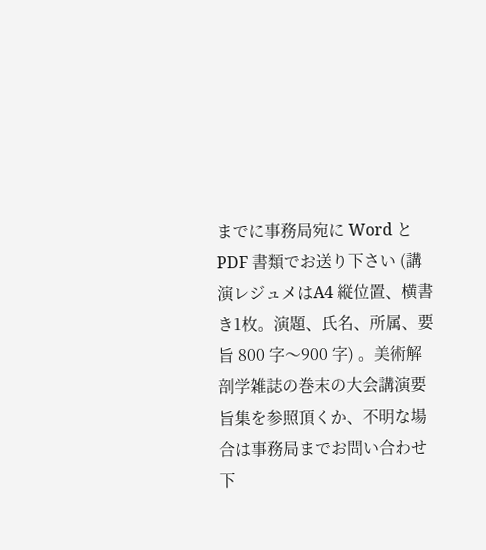までに事務局宛に Word と PDF 書類でお送り下さい (講演レジュメはA4 縦位置、横書き1枚。演題、氏名、所属、要旨 800 字〜900 字) 。美術解剖学雑誌の巻末の大会講演要旨集を参照頂くか、不明な場合は事務局までお問い合わせ下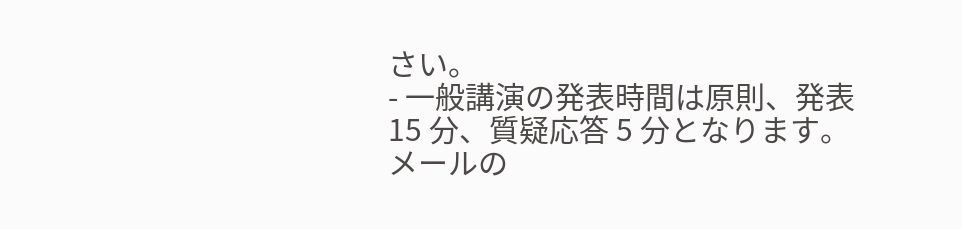さい。
- 一般講演の発表時間は原則、発表 15 分、質疑応答 5 分となります。
メールの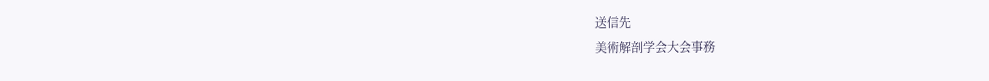送信先
美術解剖学会大会事務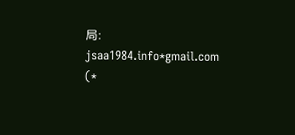局:
jsaa1984.info*gmail.com
(*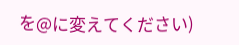を@に変えてください)